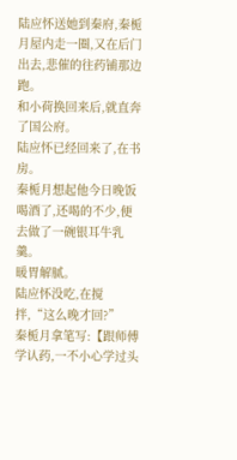陆应怀送她到秦府,秦栀月屋内走一圈,又在后门出去,悲催的往药铺那边跑。
和小荷换回来后,就直奔了国公府。
陆应怀已经回来了,在书房。
秦栀月想起他今日晚饭喝酒了,还喝的不少,便去做了一碗银耳牛乳羹。
暖胃解腻。
陆应怀没吃,在搅拌,“这么晚才回?”
秦栀月拿笔写:【跟师傅学认药,一不小心学过头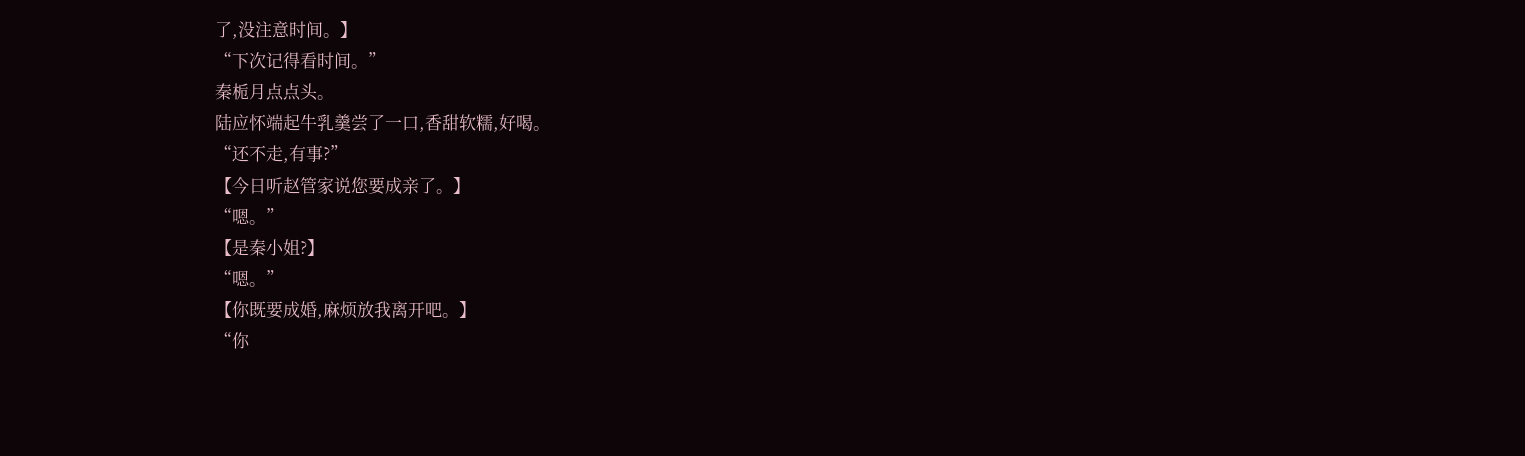了,没注意时间。】
“下次记得看时间。”
秦栀月点点头。
陆应怀端起牛乳羹尝了一口,香甜软糯,好喝。
“还不走,有事?”
【今日听赵管家说您要成亲了。】
“嗯。”
【是秦小姐?】
“嗯。”
【你既要成婚,麻烦放我离开吧。】
“你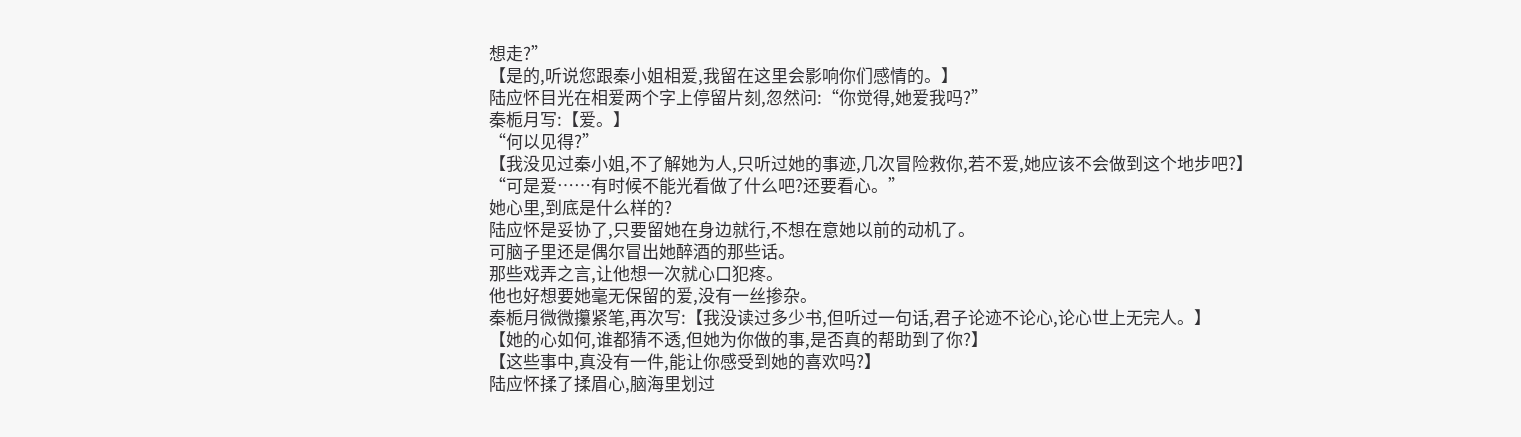想走?”
【是的,听说您跟秦小姐相爱,我留在这里会影响你们感情的。】
陆应怀目光在相爱两个字上停留片刻,忽然问:“你觉得,她爱我吗?”
秦栀月写:【爱。】
“何以见得?”
【我没见过秦小姐,不了解她为人,只听过她的事迹,几次冒险救你,若不爱,她应该不会做到这个地步吧?】
“可是爱……有时候不能光看做了什么吧?还要看心。”
她心里,到底是什么样的?
陆应怀是妥协了,只要留她在身边就行,不想在意她以前的动机了。
可脑子里还是偶尔冒出她醉酒的那些话。
那些戏弄之言,让他想一次就心口犯疼。
他也好想要她毫无保留的爱,没有一丝掺杂。
秦栀月微微攥紧笔,再次写:【我没读过多少书,但听过一句话,君子论迹不论心,论心世上无完人。】
【她的心如何,谁都猜不透,但她为你做的事,是否真的帮助到了你?】
【这些事中,真没有一件,能让你感受到她的喜欢吗?】
陆应怀揉了揉眉心,脑海里划过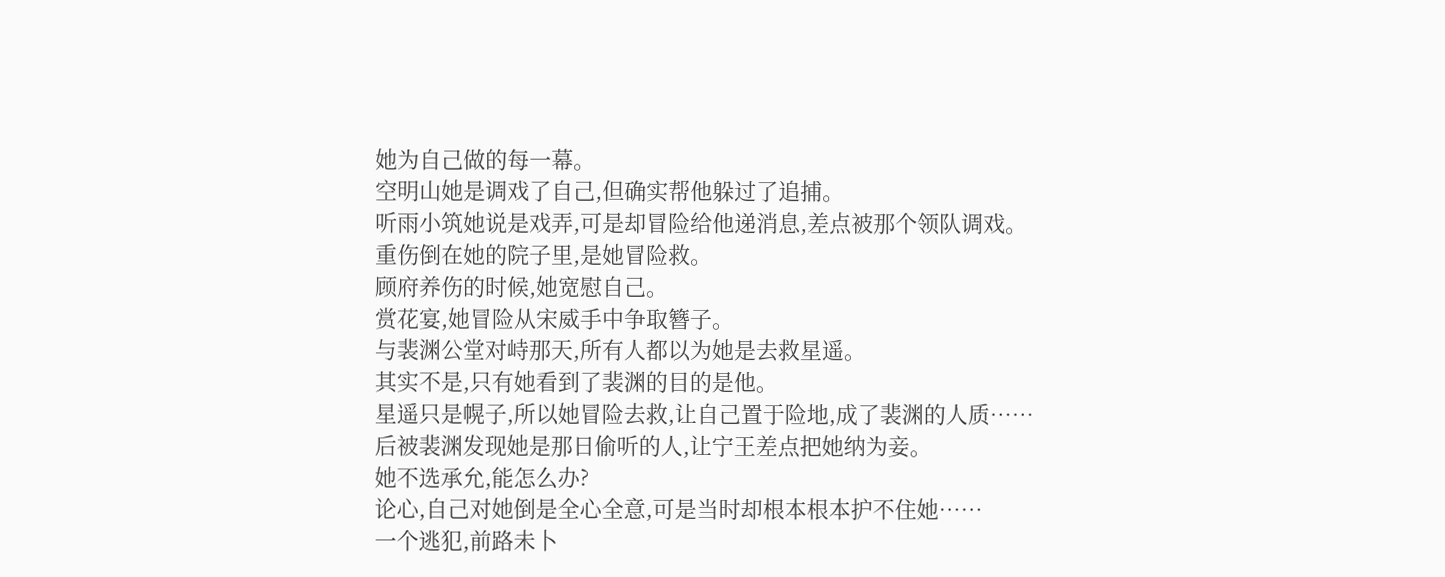她为自己做的每一幕。
空明山她是调戏了自己,但确实帮他躲过了追捕。
听雨小筑她说是戏弄,可是却冒险给他递消息,差点被那个领队调戏。
重伤倒在她的院子里,是她冒险救。
顾府养伤的时候,她宽慰自己。
赏花宴,她冒险从宋威手中争取簪子。
与裴渊公堂对峙那天,所有人都以为她是去救星遥。
其实不是,只有她看到了裴渊的目的是他。
星遥只是幌子,所以她冒险去救,让自己置于险地,成了裴渊的人质……
后被裴渊发现她是那日偷听的人,让宁王差点把她纳为妾。
她不选承允,能怎么办?
论心,自己对她倒是全心全意,可是当时却根本根本护不住她……
一个逃犯,前路未卜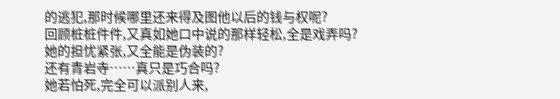的逃犯,那时候哪里还来得及图他以后的钱与权呢?
回顾桩桩件件,又真如她口中说的那样轻松,全是戏弄吗?
她的担忧紧张,又全能是伪装的?
还有青岩寺……真只是巧合吗?
她若怕死,完全可以派别人来,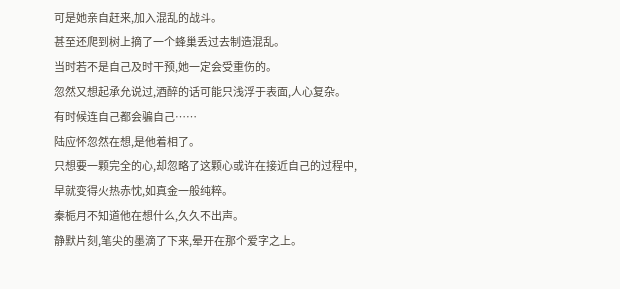可是她亲自赶来,加入混乱的战斗。
甚至还爬到树上摘了一个蜂巢丢过去制造混乱。
当时若不是自己及时干预,她一定会受重伤的。
忽然又想起承允说过,酒醉的话可能只浅浮于表面,人心复杂。
有时候连自己都会骗自己……
陆应怀忽然在想,是他着相了。
只想要一颗完全的心,却忽略了这颗心或许在接近自己的过程中,早就变得火热赤忱,如真金一般纯粹。
秦栀月不知道他在想什么,久久不出声。
静默片刻,笔尖的墨滴了下来,晕开在那个爱字之上。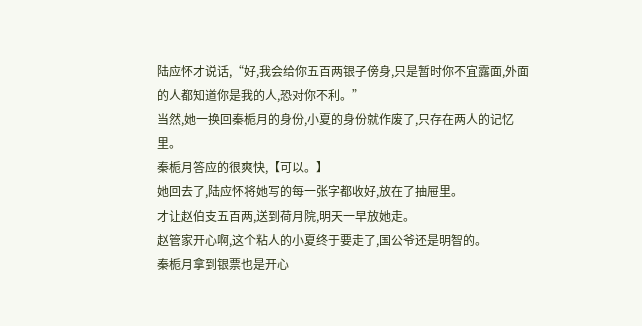陆应怀才说话,“好,我会给你五百两银子傍身,只是暂时你不宜露面,外面的人都知道你是我的人,恐对你不利。”
当然,她一换回秦栀月的身份,小夏的身份就作废了,只存在两人的记忆里。
秦栀月答应的很爽快,【可以。】
她回去了,陆应怀将她写的每一张字都收好,放在了抽屉里。
才让赵伯支五百两,送到荷月院,明天一早放她走。
赵管家开心啊,这个粘人的小夏终于要走了,国公爷还是明智的。
秦栀月拿到银票也是开心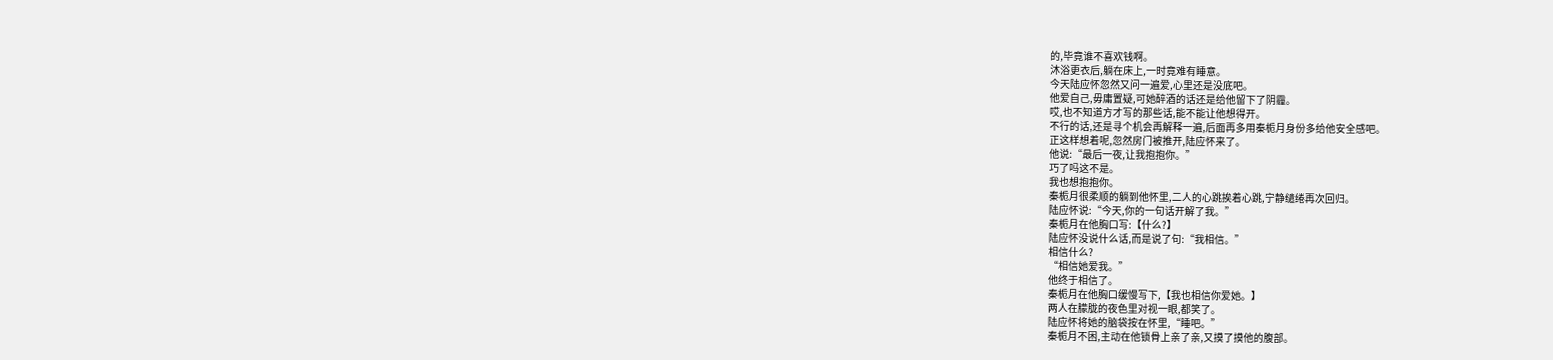的,毕竟谁不喜欢钱啊。
沐浴更衣后,躺在床上,一时竟难有睡意。
今天陆应怀忽然又问一遍爱,心里还是没底吧。
他爱自己,毋庸置疑,可她醉酒的话还是给他留下了阴霾。
哎,也不知道方才写的那些话,能不能让他想得开。
不行的话,还是寻个机会再解释一遍,后面再多用秦栀月身份多给他安全感吧。
正这样想着呢,忽然房门被推开,陆应怀来了。
他说:“最后一夜,让我抱抱你。”
巧了吗这不是。
我也想抱抱你。
秦栀月很柔顺的躺到他怀里,二人的心跳挨着心跳,宁静缱绻再次回归。
陆应怀说:“今天,你的一句话开解了我。”
秦栀月在他胸口写:【什么?】
陆应怀没说什么话,而是说了句:“我相信。”
相信什么?
“相信她爱我。”
他终于相信了。
秦栀月在他胸口缓慢写下,【我也相信你爱她。】
两人在朦胧的夜色里对视一眼,都笑了。
陆应怀将她的脑袋按在怀里,“睡吧。”
秦栀月不困,主动在他锁骨上亲了亲,又摸了摸他的腹部。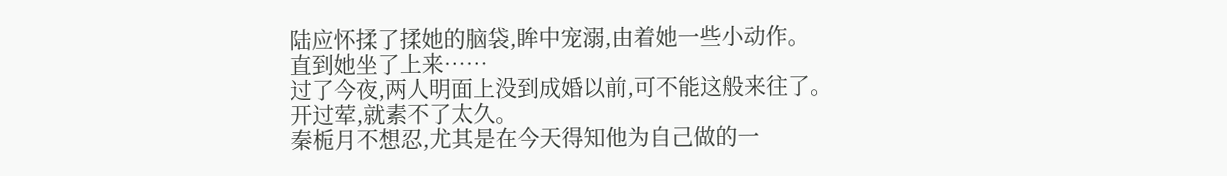陆应怀揉了揉她的脑袋,眸中宠溺,由着她一些小动作。
直到她坐了上来……
过了今夜,两人明面上没到成婚以前,可不能这般来往了。
开过荤,就素不了太久。
秦栀月不想忍,尤其是在今天得知他为自己做的一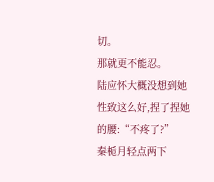切。
那就更不能忍。
陆应怀大概没想到她性致这么好,捏了捏她的腰:“不疼了?”
秦栀月轻点两下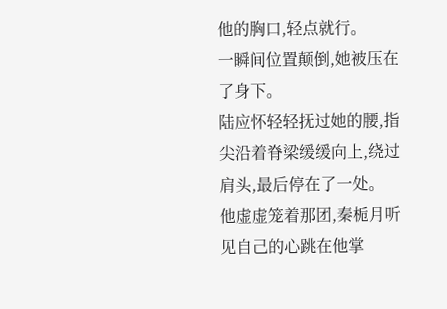他的胸口,轻点就行。
一瞬间位置颠倒,她被压在了身下。
陆应怀轻轻抚过她的腰,指尖沿着脊梁缓缓向上,绕过肩头,最后停在了一处。
他虚虚笼着那团,秦栀月听见自己的心跳在他掌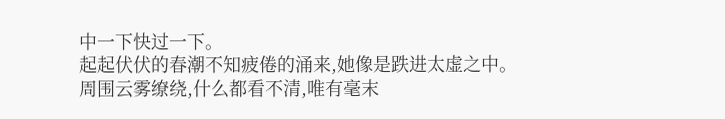中一下快过一下。
起起伏伏的春潮不知疲倦的涌来,她像是跌进太虚之中。
周围云雾缭绕,什么都看不清,唯有毫末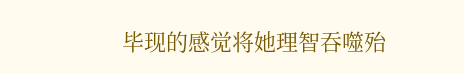毕现的感觉将她理智吞噬殆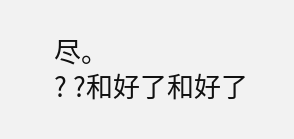尽。
? ?和好了和好了